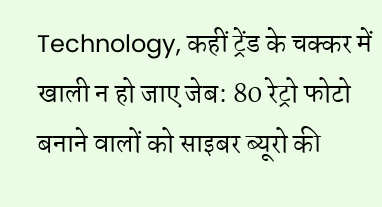Technology, कहीं ट्रेंड के चक्कर में खाली न हो जाए जेब: 80 रेट्रो फोटो बनाने वालों को साइबर ब्यूरो की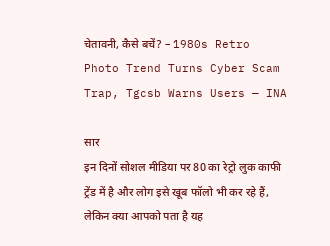चेतावनी, कैसे बचें? – 1980s Retro Photo Trend Turns Cyber Scam Trap, Tgcsb Warns Users — INA

सार
इन दिनों सोशल मीडिया पर 80 का रेट्रो लुक काफी ट्रेंड में है और लोग इसे खूब फॉलो भी कर रहे हैं, लेकिन क्या आपको पता है यह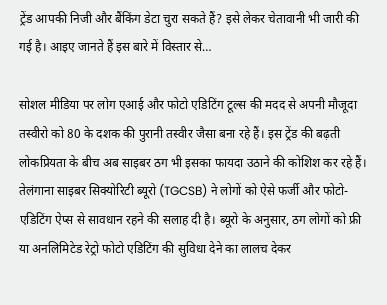ट्रेंड आपकी निजी और बैंकिंग डेटा चुरा सकते हैं? इसे लेकर चेतावानी भी जारी की गई है। आइए जानते हैं इस बारे में विस्तार से…

सोशल मीडिया पर लोग एआई और फोटो एडिटिंग टूल्स की मदद से अपनी मौजूदा तस्वीरो को 80 के दशक की पुरानी तस्वीर जैसा बना रहे हैं। इस ट्रेंड की बढ़ती लोकप्रियता के बीच अब साइबर ठग भी इसका फायदा उठाने की कोशिश कर रहे हैं।
तेलंगाना साइबर सिक्योरिटी ब्यूरो (TGCSB) ने लोगों को ऐसे फर्जी और फोटो-एडिटिंग ऐप्स से सावधान रहने की सलाह दी है। ब्यूरो के अनुसार, ठग लोगों को फ्री या अनलिमिटेड रेट्रो फोटो एडिटिंग की सुविधा देने का लालच देकर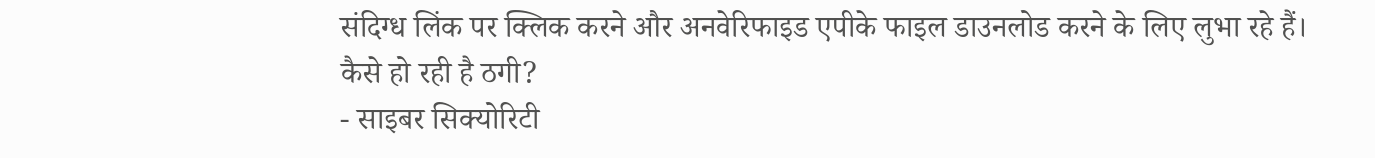संदिग्ध लिंक पर क्लिक करने और अनवेरिफाइड एपीके फाइल डाउनलोड करने के लिए लुभा रहे हैं।
कैसे हो रही है ठगी?
- साइबर सिक्योरिटी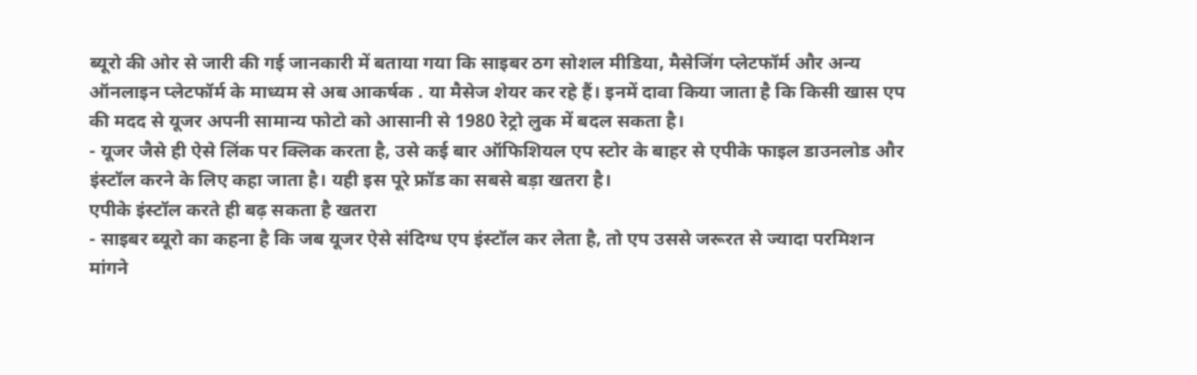ब्यूरो की ओर से जारी की गई जानकारी में बताया गया कि साइबर ठग सोशल मीडिया, मैसेजिंग प्लेटफॉर्म और अन्य ऑनलाइन प्लेटफॉर्म के माध्यम से अब आकर्षक . या मैसेज शेयर कर रहे हैं। इनमें दावा किया जाता है कि किसी खास एप की मदद से यूजर अपनी सामान्य फोटो को आसानी से 1980 रेट्रो लुक में बदल सकता है।
- यूजर जैसे ही ऐसे लिंक पर क्लिक करता है, उसे कई बार ऑफिशियल एप स्टोर के बाहर से एपीके फाइल डाउनलोड और इंस्टॉल करने के लिए कहा जाता है। यही इस पूरे फ्रॉड का सबसे बड़ा खतरा है।
एपीके इंस्टॉल करते ही बढ़ सकता है खतरा
- साइबर ब्यूरो का कहना है कि जब यूजर ऐसे संदिग्ध एप इंस्टॉल कर लेता है, तो एप उससे जरूरत से ज्यादा परमिशन मांगने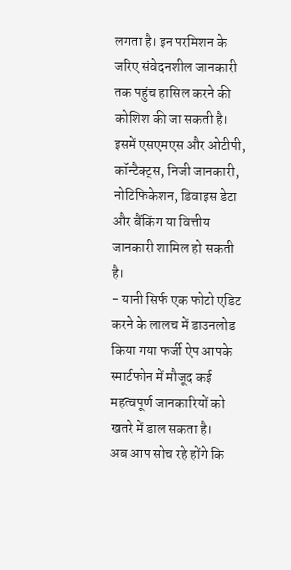लगता है। इन परमिशन के जरिए संवेदनशील जानकारी तक पहुंच हासिल करने की कोशिश की जा सकती है। इसमें एसएमएस और ओटीपी, कॉन्टैक्ट्स, निजी जानकारी, नोटिफिकेशन, डिवाइस डेटा और बैंकिंग या वित्तीय जानकारी शामिल हो सकती है।
- यानी सिर्फ एक फोटो एडिट करने के लालच में डाउनलोड किया गया फर्जी ऐप आपके स्मार्टफोन में मौजूद कई महत्वपूर्ण जानकारियों को खतरे में डाल सकता है।
अब आप सोच रहे होंगे कि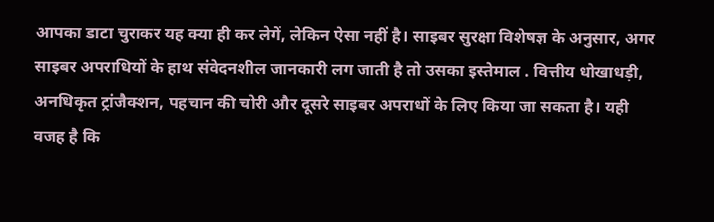आपका डाटा चुराकर यह क्या ही कर लेगें, लेकिन ऐसा नहीं है। साइबर सुरक्षा विशेषज्ञ के अनुसार, अगर साइबर अपराधियों के हाथ संवेदनशील जानकारी लग जाती है तो उसका इस्तेमाल . वित्तीय धोखाधड़ी, अनधिकृत ट्रांजैक्शन, पहचान की चोरी और दूसरे साइबर अपराधों के लिए किया जा सकता है। यही वजह है कि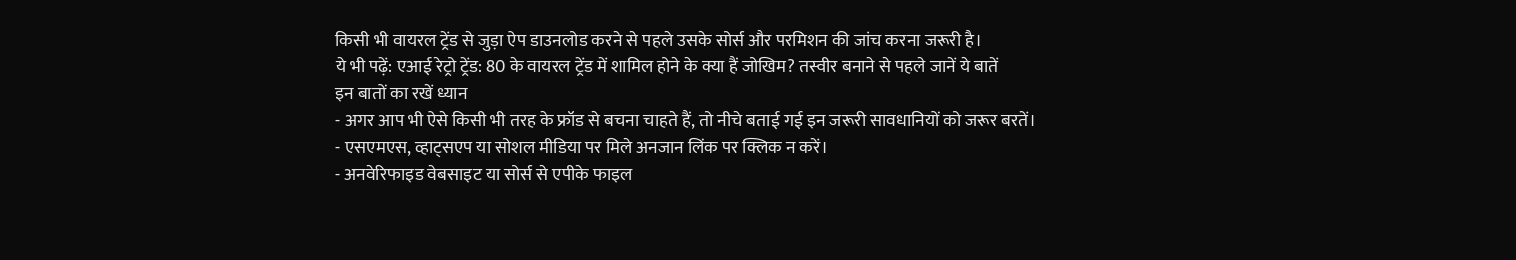किसी भी वायरल ट्रेंड से जुड़ा ऐप डाउनलोड करने से पहले उसके सोर्स और परमिशन की जांच करना जरूरी है।
ये भी पढ़ें: एआई रेट्रो ट्रेंड: 80 के वायरल ट्रेंड में शामिल होने के क्या हैं जोखिम? तस्वीर बनाने से पहले जानें ये बातें
इन बातों का रखें ध्यान
- अगर आप भी ऐसे किसी भी तरह के फ्रॉड से बचना चाहते हैं, तो नीचे बताई गई इन जरूरी सावधानियों को जरूर बरतें।
- एसएमएस, व्हाट्सएप या सोशल मीडिया पर मिले अनजान लिंक पर क्लिक न करें।
- अनवेरिफाइड वेबसाइट या सोर्स से एपीके फाइल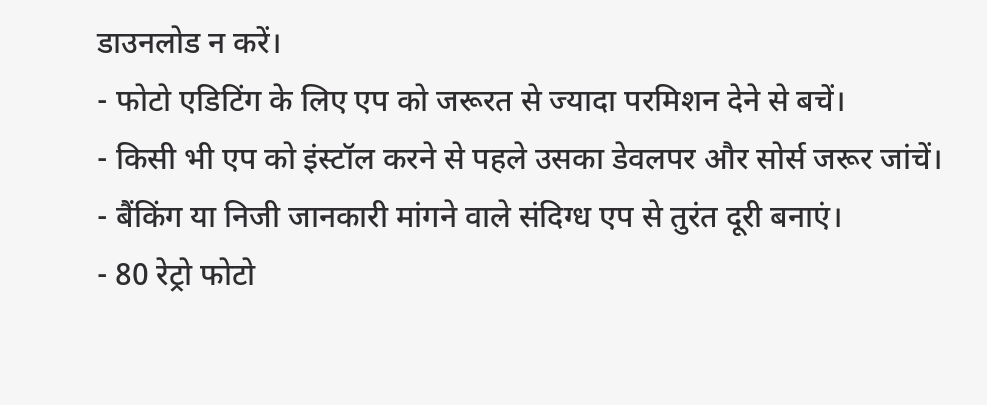डाउनलोड न करें।
- फोटो एडिटिंग के लिए एप को जरूरत से ज्यादा परमिशन देने से बचें।
- किसी भी एप को इंस्टॉल करने से पहले उसका डेवलपर और सोर्स जरूर जांचें।
- बैंकिंग या निजी जानकारी मांगने वाले संदिग्ध एप से तुरंत दूरी बनाएं।
- 80 रेट्रो फोटो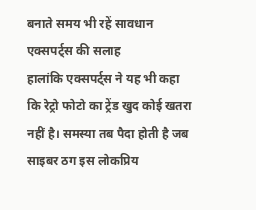बनाते समय भी रहें सावधान
एक्सपर्ट्स की सलाह
हालांकि एक्सपर्ट्स ने यह भी कहा कि रेट्रो फोटो का ट्रेंड खुद कोई खतरा नहीं है। समस्या तब पैदा होती है जब साइबर ठग इस लोकप्रिय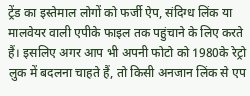ट्रेंड का इस्तेमाल लोगों को फर्जी ऐप, संदिग्ध लिंक या मालवेयर वाली एपीके फाइल तक पहुंचाने के लिए करते हैं। इसलिए अगर आप भी अपनी फोटो को 1980के रेट्रो लुक में बदलना चाहते हैं, तो किसी अनजान लिंक से एप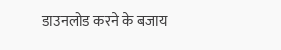डाउनलोड करने के बजाय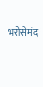भरोसेमंद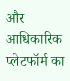और आधिकारिक प्लेटफॉर्म का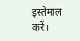इस्तेमाल करें।